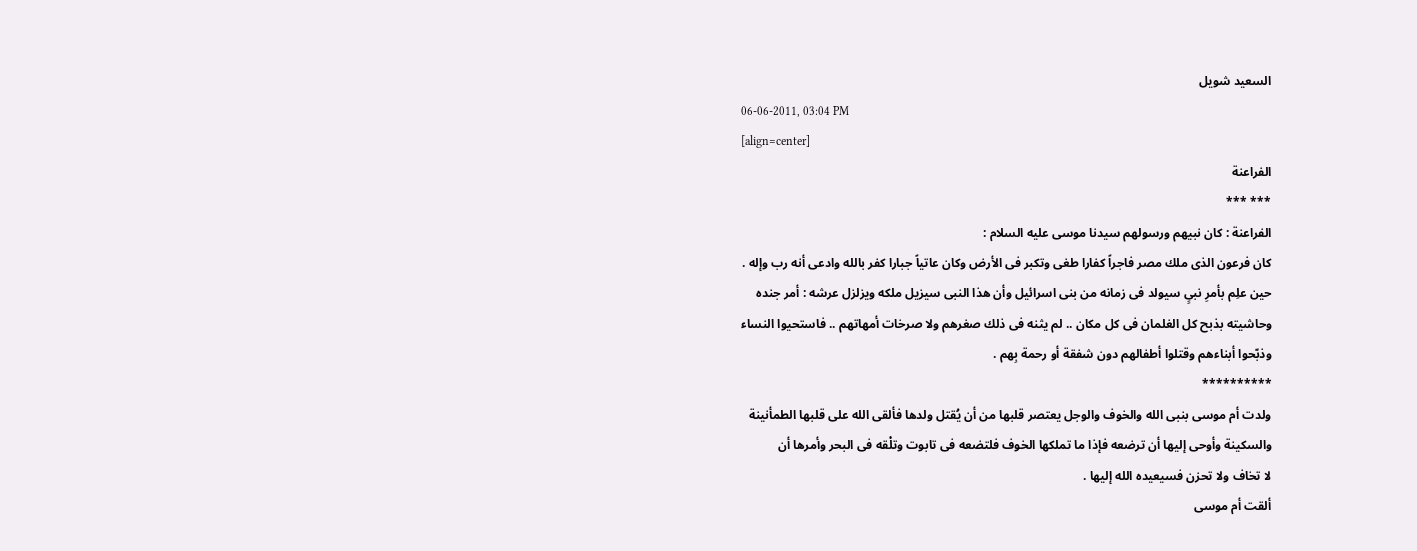السعيد شويل
06-06-2011, 03:04 PM
[align=center]
الفراعنة
*** ***
الفراعنة : كان نبيهم ورسولهم سيدنا موسى عليه السلام :
كان فرعون الذى ملك مصر فاجراً كفارا طغى وتكبر فى الأرض وكان عاتياً جبارا كفر بالله وادعى أنه رب وإله .
حين علِم بأمرِ نبىٍ سيولد فى زمانه من بنى اسرائيل وأن هذا النبى سيزيل ملكه ويزلزل عرشه : أمر جنده
وحاشيته بذبح كل الغلمان فى كل مكان .. لم يثنه فى ذلك صغرهم ولا صرخات أمهاتهم .. فاستحيوا النساء
وذبّحوا أبناءهم وقتلوا أطفالهم دون شفقة أو رحمة بِهم .
**********
ولدت أم موسى بنبى الله والخوف والوجل يعتصر قلبها من أن يُقتل ولدها فألقى الله على قلبها الطمأنينة
والسكينة وأوحى إليها أن ترضعه فإذا ما تملكها الخوف فلتضعه فى تابوت وتلْقه فى البحر وأمرها أن
لا تخاف ولا تحزن فسيعيده الله إليها .
ألقت أم موسى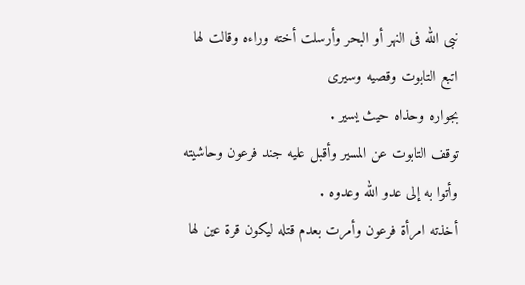نبى الله فى النهر أو البحر وأرسلت أخته وراءه وقالت لها اتبع التابوت وقصيه وسيرى
بجواره وحذاه حيث يسير .
توقف التابوت عن المسير وأقبل عليه جند فرعون وحاشيته وأتوا به إلى عدو الله وعدوه .
أخذته امرأة فرعون وأمرت بعدم قتله ليكون قرة عين لها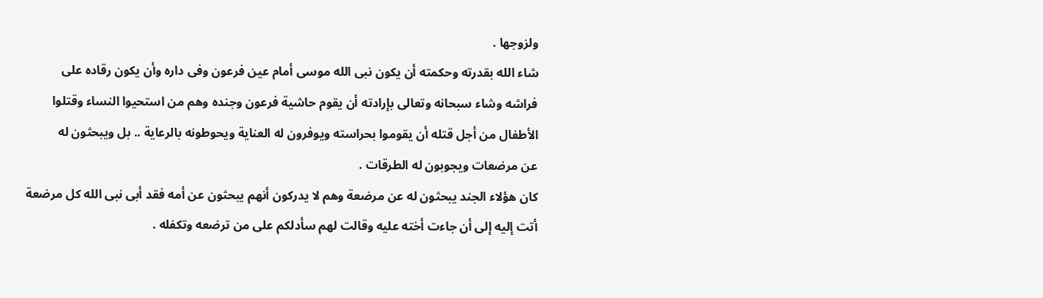ولزوجها .
شاء الله بقدرته وحكمته أن يكون نبى الله موسى أمام عين فرعون وفى داره وأن يكون رقاده على
فراشه وشاء سبحانه وتعالى بإرادته أن يقوم حاشية فرعون وجنده وهم من استحيوا النساء وقتلوا
الأطفال من أجل قتله أن يقوموا بحراسته ويوفرون له العناية ويحوطونه بالرعاية .. بل ويبحثون له
عن مرضعات ويجوبون له الطرقات .
كان هؤلاء الجند يبحثون له عن مرضعة وهم لا يدركون أنهم يبحثون عن أمه فقد أبى نبى الله كل مرضعة
أتت إليه إلى أن جاءت أخته عليه وقالت لهم سأدلكم على من ترضعه وتكفله .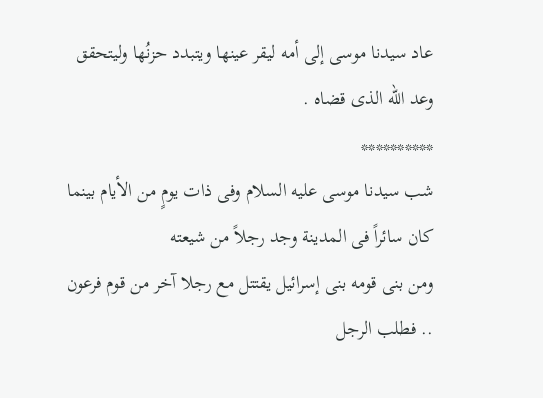عاد سيدنا موسى إلى أمه ليقر عينها ويتبدد حزنُها وليتحقق وعد الله الذى قضاه .
**********
شب سيدنا موسى عليه السلام وفى ذات يومٍ من الأيام بينما كان سائراً فى المدينة وجد رجلاً من شيعته
ومن بنى قومه بنى إسرائيل يقتتل مع رجلا آخر من قوم فرعون .. فطلب الرجل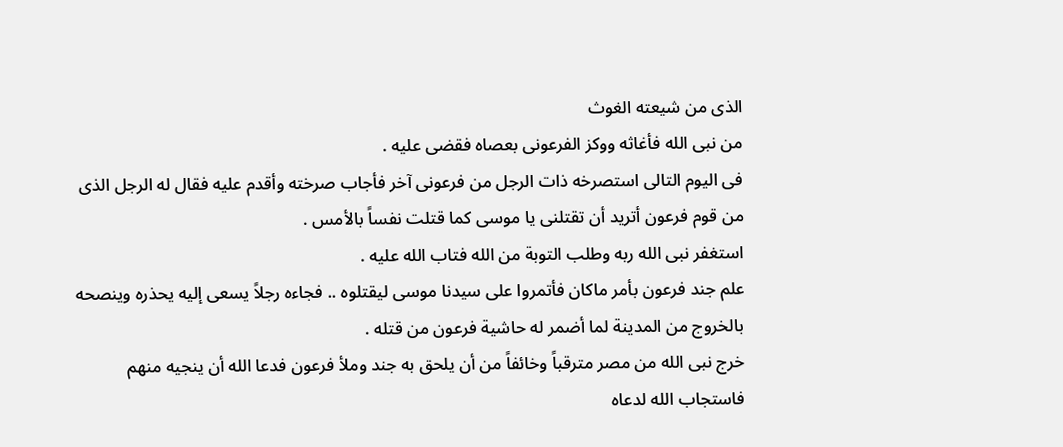الذى من شيعته الغوث
من نبى الله فأغاثه ووكز الفرعونى بعصاه فقضى عليه .
فى اليوم التالى استصرخه ذات الرجل من فرعونى آخر فأجاب صرخته وأقدم عليه فقال له الرجل الذى
من قوم فرعون أتريد أن تقتلنى يا موسى كما قتلت نفساً بالأمس .
استغفر نبى الله ربه وطلب التوبة من الله فتاب الله عليه .
علم جند فرعون بأمر ماكان فأتمروا على سيدنا موسى ليقتلوه .. فجاءه رجلاً يسعى إليه يحذره وينصحه
بالخروج من المدينة لما أضمر له حاشية فرعون من قتله .
خرج نبى الله من مصر مترقباً وخائفاً من أن يلحق به جند وملأ فرعون فدعا الله أن ينجيه منهم
فاستجاب الله لدعاه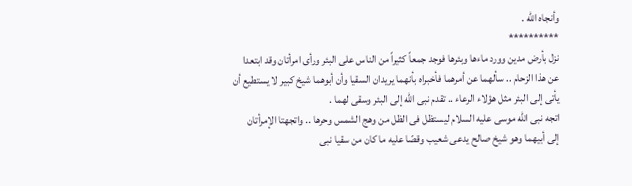وأنجاه الله .
**********
نزل بأرض مدين وورد ماءها وبئرها فوجد جمعاً كثيراً من الناس على البئر ورأى امرأتان وقد ابتعدا
عن هذا الزحام .. سألهما عن أمرهما فأخبراه بأنهما يريدان السقيا وأن أبوهما شيخ كبير لا يستطيع أن
يأتى إلى البئر مثل هؤلاء الرعاء .. تقدم نبى الله إلى البئر وسقى لهما .
اتجه نبى الله موسى عليه السلام ليستظل فى الظل من وهج الشمس وحرها .. واتجهتا الإمرأتان
إلى أبيهما وهو شيخ صالح يدعى شعيب وقصّا عليه ما كان من سقيا نبى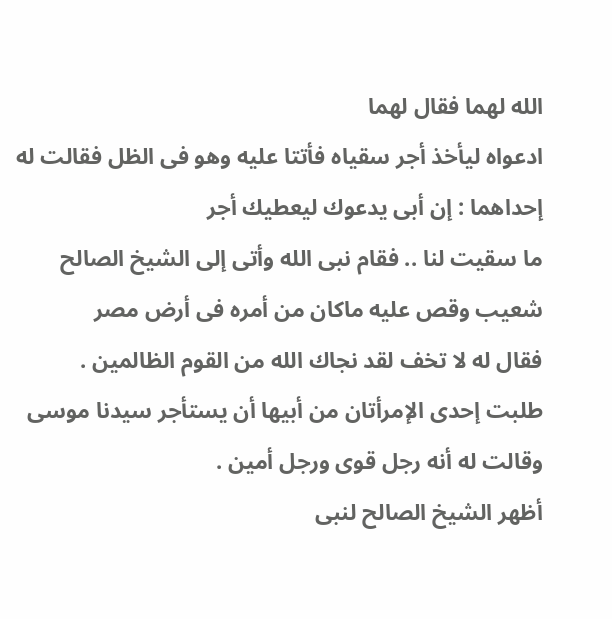الله لهما فقال لهما
ادعواه ليأخذ أجر سقياه فأتتا عليه وهو فى الظل فقالت له إحداهما : إن أبى يدعوك ليعطيك أجر
ما سقيت لنا .. فقام نبى الله وأتى إلى الشيخ الصالح شعيب وقص عليه ماكان من أمره فى أرض مصر
فقال له لا تخف لقد نجاك الله من القوم الظالمين .
طلبت إحدى الإمرأتان من أبيها أن يستأجر سيدنا موسى وقالت له أنه رجل قوى ورجل أمين .
أظهر الشيخ الصالح لنبى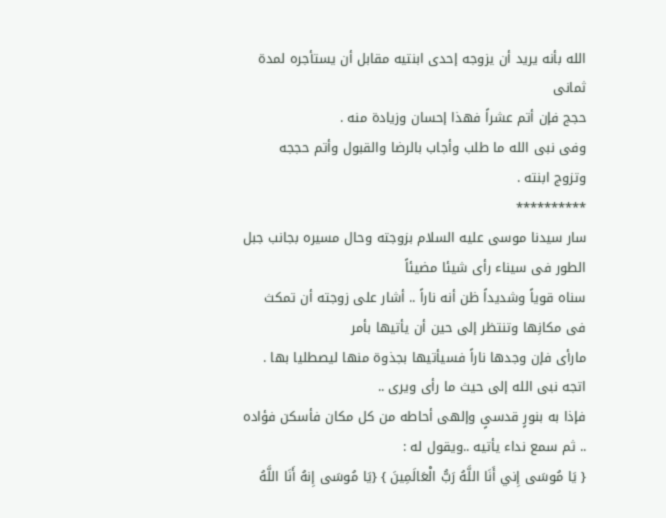الله بأنه يريد أن يزوجه إحدى ابنتيه مقابل أن يستأجره لمدة ثمانى
حجج فإن أتم عشراً فهذا إحسان وزيادة منه .
وفى نبى الله ما طلب وأجاب بالرضا والقبول وأتم حججه وتزوج ابنته .
**********
سار سيدنا موسى عليه السلام بزوجته وحال مسيره بجانب جبل الطور فى سيناء رأى شيئا مضيئاً
سناه قوياً وشديداً ظن أنه ناراً .. أشار على زوجته أن تمكث فى مكانِها وتنتظر إلى حين أن يأتيها بأمر
مارأى فإن وجدها ناراً فسيأتيها بجذوة منها ليصطليا بها .
اتجه نبى الله إلى حيث ما رأى ويرى ..
فإذا به بنورٍ قدسىٍ وإلهى أحاطه من كل مكان فأسكن فؤاده .. ثم سمع نداء يأتيه ..ويقول له :
{ يَا مُوسَى إِني أَنَا اللَّهُ رَبُّ الْعَالَمِينَ } {يَا مُوسَى إِنهُ أَنَا اللَّهُ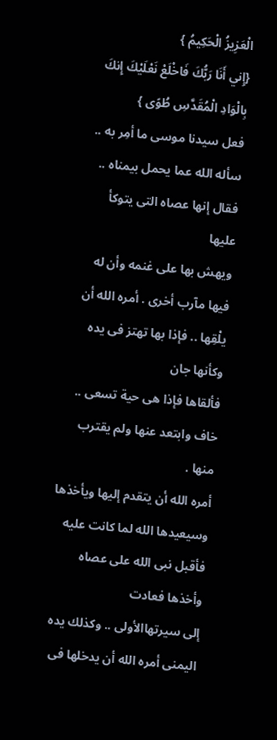الْعَزِيزُ الْحَكِيمُ }
{إِني أَنَا رَبُّكَ فَاخْلَعْ نَعْلَيْكَ إِنكَ بِالْوَادِ الْمُقَدَّسِ طُوًى }
فعل سيدنا موسى ما أمِر به .. سأله الله عما يحمل بيمناه .. فقال إنها عصاه التى يتوكأ عليها
ويهش بها على غنمه وأن له فيها مآرب أخرى . أمره الله أن يلْقِها .. فإذا بها تهتز فى يده وكأنها جان
فألقاها فإذا هى حية تسعى .. خاف وابتعد عنها ولم يقترب منها .
أمره الله أن يتقدم إليها ويأخذها وسيعيدها الله لما كانت عليه فأقبل نبى الله على عصاه وأخذها فعادت
إلى سيرتهاالأولى .. وكذلك يده اليمنى أمره الله أن يدخلها فى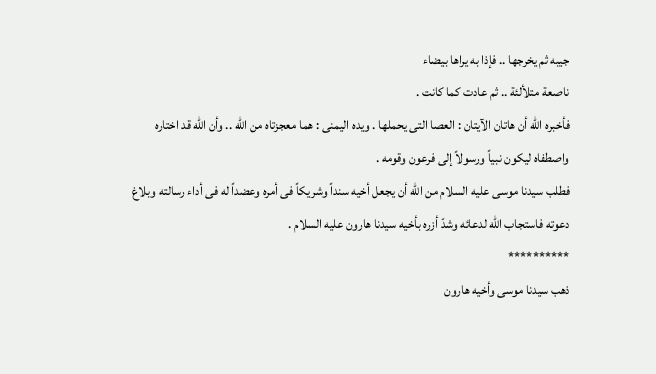جيبه ثم يخرجها .. فإذا به يراها بيضاء
ناصعة متلألئة .. ثم عادت كما كانت .
فأخبره الله أن هاتان الآيتان : العصا التى يحملها . ويده اليمنى : هما معجزتاه من الله .. وأن الله قد اختاره
واصطفاه ليكون نبياً ورسولاً إلى فرعون وقومه .
فطلب سيدنا موسى عليه السلام من الله أن يجعل أخيه سنداً وشريكاً فى أمره وعضداً له فى أداء رسالته وبلاغ
دعوته فاستجاب الله لدعائه وشدّ أزره بأخيه سيدنا هارون عليه السلام .
**********
ذهب سيدنا موسى وأخيه هارون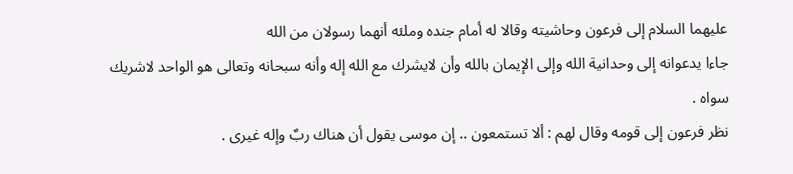عليهما السلام إلى فرعون وحاشيته وقالا له أمام جنده وملئه أنهما رسولان من الله
جاءا يدعوانه إلى وحدانية الله وإلى الإيمان بالله وأن لايشرك مع الله إله وأنه سبحانه وتعالى هو الواحد لاشريك سواه .
نظر فرعون إلى قومه وقال لهم : ألا تستمعون .. إن موسى يقول أن هناك ربٌ وإله غيرى .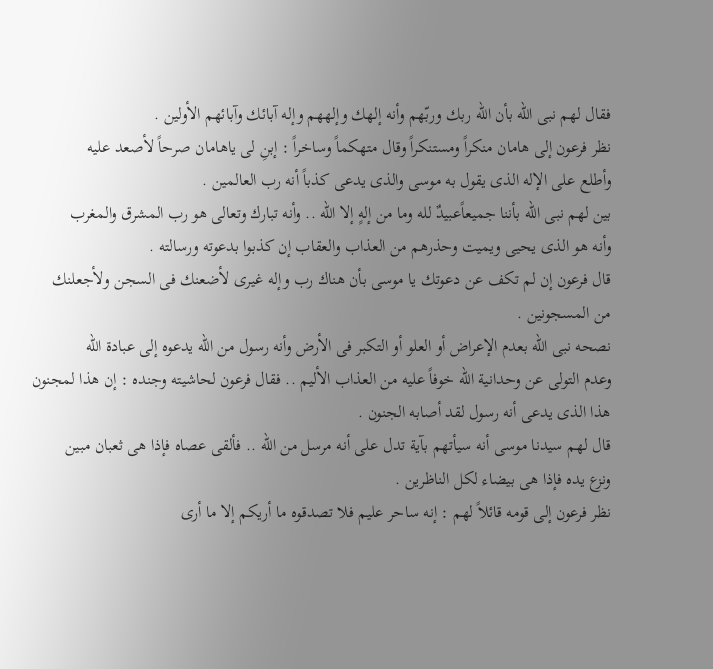فقال لهم نبى الله بأن الله ربك وربّهم وأنه إلهك وإلههم وإله آبائك وآبائهم الأولين .
نظر فرعون إلى هامان منكراً ومستنكراً وقال متهكماً وساخراً : إبنِ لى ياهامان صرحاً لأصعد عليه
وأطلع على الإله الذى يقول به موسى والذى يدعى كذباً أنه رب العالمين .
بين لهم نبى الله بأننا جميعاًعبيدٌ لله وما من إلهٍ إلا الله .. وأنه تبارك وتعالى هو رب المشرق والمغرب
وأنه هو الذى يحيى ويميت وحذرهم من العذاب والعقاب إن كذبوا بدعوته ورسالته .
قال فرعون إن لم تكف عن دعوتك يا موسى بأن هناك رب وإله غيرى لأضعنك فى السجن ولأجعلنك
من المسجونين .
نصحه نبى الله بعدم الإعراض أو العلو أو التكبر فى الأرض وأنه رسول من الله يدعوه إلى عبادة الله
وعدم التولى عن وحدانية الله خوفاً عليه من العذاب الأليم .. فقال فرعون لحاشيته وجنده : إن هذا لمجنون
هذا الذى يدعى أنه رسول لقد أصابه الجنون .
قال لهم سيدنا موسى أنه سيأتهم بآية تدل على أنه مرسل من الله .. فألقى عصاه فإذا هى ثعبان مبين
ونزع يده فإذا هى بيضاء لكل الناظرين .
نظر فرعون إلى قومه قائلاً لهم : إنه ساحر عليم فلا تصدقوه ما أريكم إلا ما أرى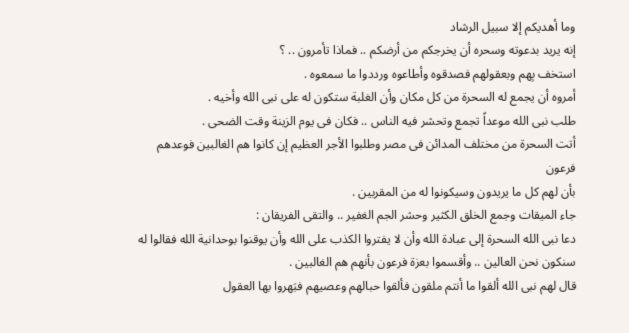وما أهديكم إلا سبيل الرشاد
إنه يريد بدعوته وسحره أن يخرجكم من أرضكم .. فماذا تأمرون .. ؟
استخف بِهم وبعقولهم فصدقوه وأطاعوه ورددوا ما سمعوه .
أمروه أن يجمع له السحرة من كل مكان وأن الغلبة ستكون له على نبى الله وأخيه .
طلب نبى الله موعداً تجمع وتحشر فيه الناس .. فكان فى يوم الزينة وقت الضحى .
أتت السحرة من مختلف المدائن فى مصر وطلبوا الأجر العظيم إن كانوا هم الغالبين فوعدهم فرعون
بأن لهم كل ما يريدون وسيكونوا له من المقربين .
جاء الميقات وجمع الخلق الكثير وحشر الجم الغفير .. والتقى الفريقان :
دعا نبى الله السحرة إلى عبادة الله وأن لا يفتروا الكذب على الله وأن يوقنوا بوحدانية الله فقالوا له
سنكون نحن العالين .. وأقسموا بعزة فرعون بأنهم هم الغالبين .
قال لهم نبى الله ألقوا ما أنتم ملقون فألقوا حبالهم وعصيهم فبَهروا بها العقول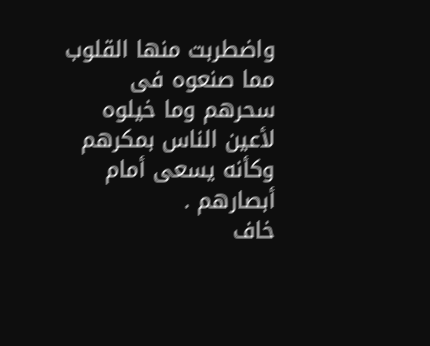واضطربت منها القلوب
مما صنعوه فى سحرهم وما خيلوه لأعين الناس بمكرهم وكأنه يسعى أمام أبصارهم .
خاف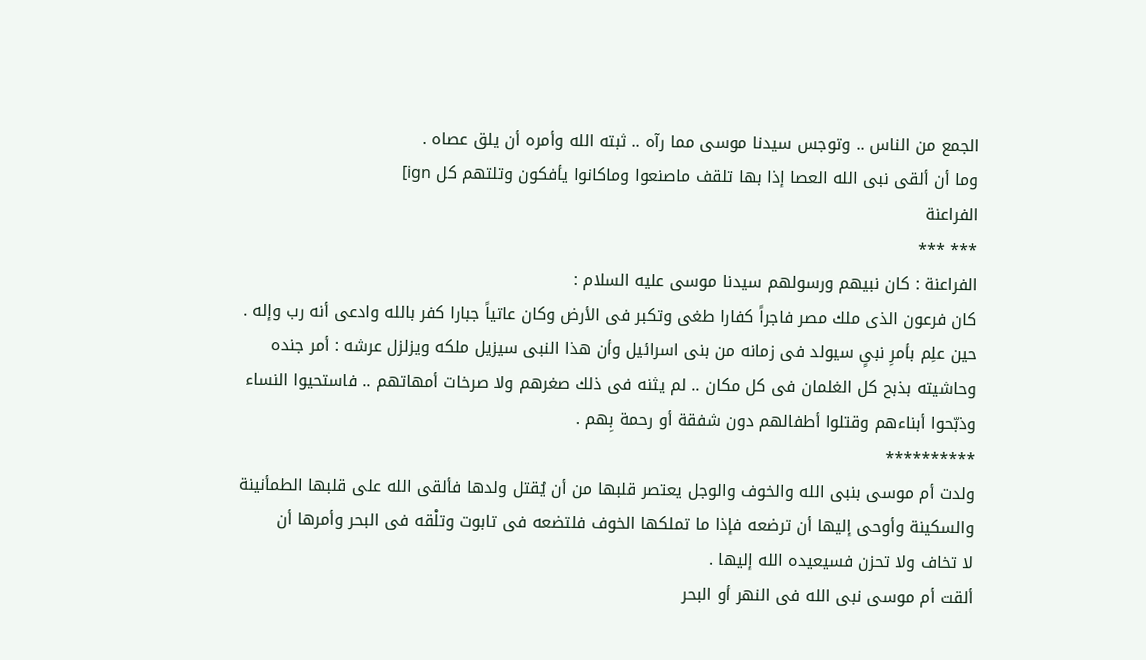الجمع من الناس .. وتوجس سيدنا موسى مما رآه .. ثبته الله وأمره أن يلق عصاه .
وما أن ألقى نبى الله العصا إذا بها تلقف ماصنعوا وماكانوا يأفكون وتلتهم كل ign]
الفراعنة
*** ***
الفراعنة : كان نبيهم ورسولهم سيدنا موسى عليه السلام :
كان فرعون الذى ملك مصر فاجراً كفارا طغى وتكبر فى الأرض وكان عاتياً جبارا كفر بالله وادعى أنه رب وإله .
حين علِم بأمرِ نبىٍ سيولد فى زمانه من بنى اسرائيل وأن هذا النبى سيزيل ملكه ويزلزل عرشه : أمر جنده
وحاشيته بذبح كل الغلمان فى كل مكان .. لم يثنه فى ذلك صغرهم ولا صرخات أمهاتهم .. فاستحيوا النساء
وذبّحوا أبناءهم وقتلوا أطفالهم دون شفقة أو رحمة بِهم .
**********
ولدت أم موسى بنبى الله والخوف والوجل يعتصر قلبها من أن يُقتل ولدها فألقى الله على قلبها الطمأنينة
والسكينة وأوحى إليها أن ترضعه فإذا ما تملكها الخوف فلتضعه فى تابوت وتلْقه فى البحر وأمرها أن
لا تخاف ولا تحزن فسيعيده الله إليها .
ألقت أم موسى نبى الله فى النهر أو البحر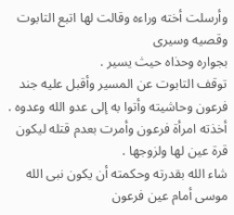وأرسلت أخته وراءه وقالت لها اتبع التابوت وقصيه وسيرى
بجواره وحذاه حيث يسير .
توقف التابوت عن المسير وأقبل عليه جند فرعون وحاشيته وأتوا به إلى عدو الله وعدوه .
أخذته امرأة فرعون وأمرت بعدم قتله ليكون قرة عين لها ولزوجها .
شاء الله بقدرته وحكمته أن يكون نبى الله موسى أمام عين فرعون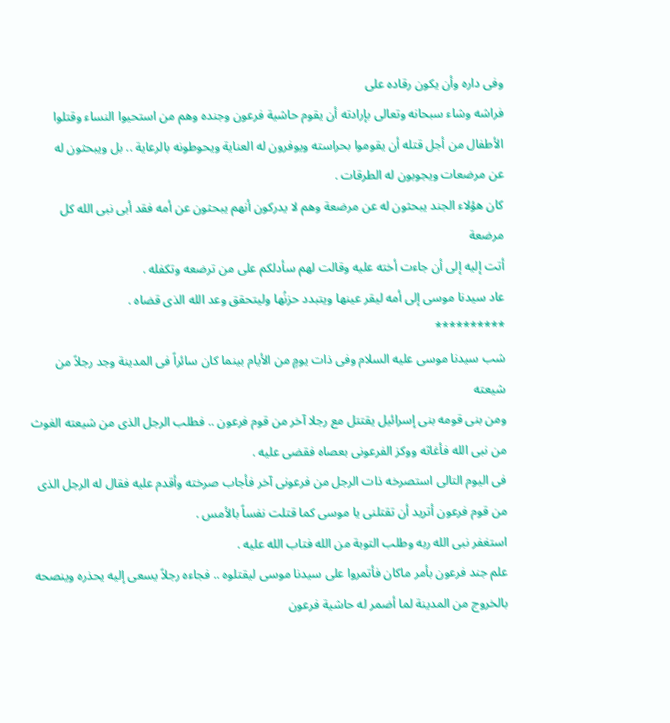وفى داره وأن يكون رقاده على
فراشه وشاء سبحانه وتعالى بإرادته أن يقوم حاشية فرعون وجنده وهم من استحيوا النساء وقتلوا
الأطفال من أجل قتله أن يقوموا بحراسته ويوفرون له العناية ويحوطونه بالرعاية .. بل ويبحثون له
عن مرضعات ويجوبون له الطرقات .
كان هؤلاء الجند يبحثون له عن مرضعة وهم لا يدركون أنهم يبحثون عن أمه فقد أبى نبى الله كل مرضعة
أتت إليه إلى أن جاءت أخته عليه وقالت لهم سأدلكم على من ترضعه وتكفله .
عاد سيدنا موسى إلى أمه ليقر عينها ويتبدد حزنُها وليتحقق وعد الله الذى قضاه .
**********
شب سيدنا موسى عليه السلام وفى ذات يومٍ من الأيام بينما كان سائراً فى المدينة وجد رجلاً من شيعته
ومن بنى قومه بنى إسرائيل يقتتل مع رجلا آخر من قوم فرعون .. فطلب الرجل الذى من شيعته الغوث
من نبى الله فأغاثه ووكز الفرعونى بعصاه فقضى عليه .
فى اليوم التالى استصرخه ذات الرجل من فرعونى آخر فأجاب صرخته وأقدم عليه فقال له الرجل الذى
من قوم فرعون أتريد أن تقتلنى يا موسى كما قتلت نفساً بالأمس .
استغفر نبى الله ربه وطلب التوبة من الله فتاب الله عليه .
علم جند فرعون بأمر ماكان فأتمروا على سيدنا موسى ليقتلوه .. فجاءه رجلاً يسعى إليه يحذره وينصحه
بالخروج من المدينة لما أضمر له حاشية فرعون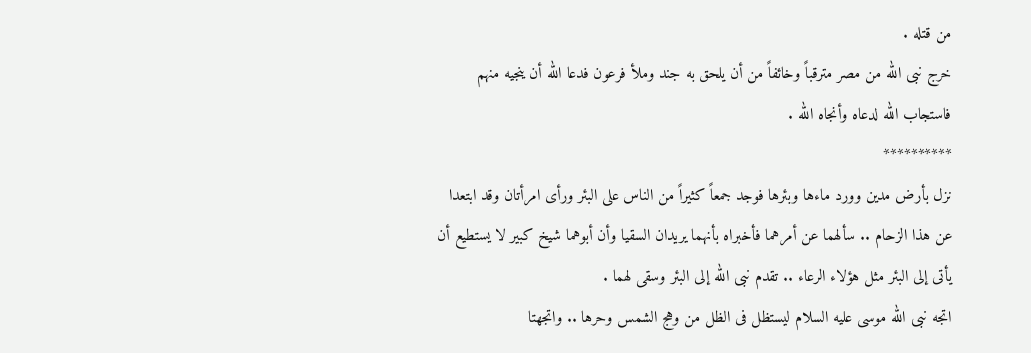من قتله .
خرج نبى الله من مصر مترقباً وخائفاً من أن يلحق به جند وملأ فرعون فدعا الله أن ينجيه منهم
فاستجاب الله لدعاه وأنجاه الله .
**********
نزل بأرض مدين وورد ماءها وبئرها فوجد جمعاً كثيراً من الناس على البئر ورأى امرأتان وقد ابتعدا
عن هذا الزحام .. سألهما عن أمرهما فأخبراه بأنهما يريدان السقيا وأن أبوهما شيخ كبير لا يستطيع أن
يأتى إلى البئر مثل هؤلاء الرعاء .. تقدم نبى الله إلى البئر وسقى لهما .
اتجه نبى الله موسى عليه السلام ليستظل فى الظل من وهج الشمس وحرها .. واتجهتا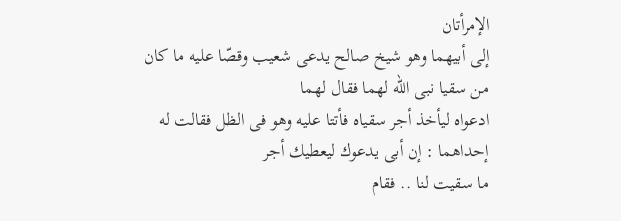الإمرأتان
إلى أبيهما وهو شيخ صالح يدعى شعيب وقصّا عليه ما كان من سقيا نبى الله لهما فقال لهما
ادعواه ليأخذ أجر سقياه فأتتا عليه وهو فى الظل فقالت له إحداهما : إن أبى يدعوك ليعطيك أجر
ما سقيت لنا .. فقام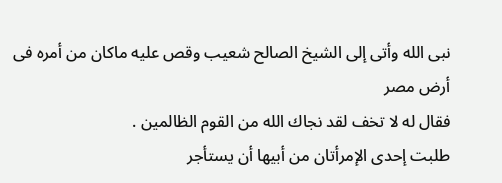نبى الله وأتى إلى الشيخ الصالح شعيب وقص عليه ماكان من أمره فى أرض مصر
فقال له لا تخف لقد نجاك الله من القوم الظالمين .
طلبت إحدى الإمرأتان من أبيها أن يستأجر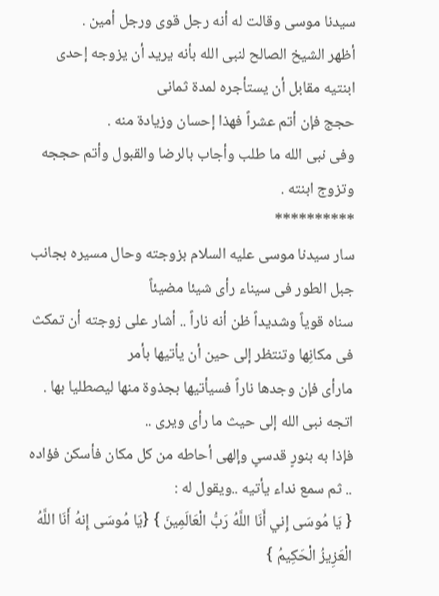سيدنا موسى وقالت له أنه رجل قوى ورجل أمين .
أظهر الشيخ الصالح لنبى الله بأنه يريد أن يزوجه إحدى ابنتيه مقابل أن يستأجره لمدة ثمانى
حجج فإن أتم عشراً فهذا إحسان وزيادة منه .
وفى نبى الله ما طلب وأجاب بالرضا والقبول وأتم حججه وتزوج ابنته .
**********
سار سيدنا موسى عليه السلام بزوجته وحال مسيره بجانب جبل الطور فى سيناء رأى شيئا مضيئاً
سناه قوياً وشديداً ظن أنه ناراً .. أشار على زوجته أن تمكث فى مكانِها وتنتظر إلى حين أن يأتيها بأمر
مارأى فإن وجدها ناراً فسيأتيها بجذوة منها ليصطليا بها .
اتجه نبى الله إلى حيث ما رأى ويرى ..
فإذا به بنورٍ قدسىٍ وإلهى أحاطه من كل مكان فأسكن فؤاده .. ثم سمع نداء يأتيه ..ويقول له :
{ يَا مُوسَى إِني أَنَا اللَّهُ رَبُّ الْعَالَمِينَ } {يَا مُوسَى إِنهُ أَنَا اللَّهُ الْعَزِيزُ الْحَكِيمُ }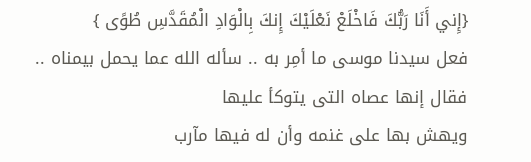{إِني أَنَا رَبُّكَ فَاخْلَعْ نَعْلَيْكَ إِنكَ بِالْوَادِ الْمُقَدَّسِ طُوًى }
فعل سيدنا موسى ما أمِر به .. سأله الله عما يحمل بيمناه .. فقال إنها عصاه التى يتوكأ عليها
ويهش بها على غنمه وأن له فيها مآرب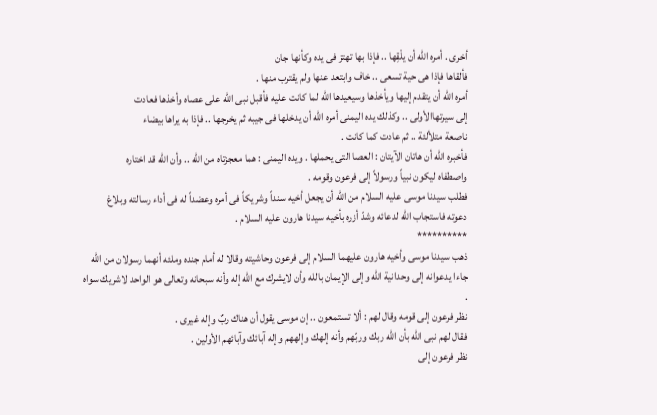أخرى . أمره الله أن يلْقِها .. فإذا بها تهتز فى يده وكأنها جان
فألقاها فإذا هى حية تسعى .. خاف وابتعد عنها ولم يقترب منها .
أمره الله أن يتقدم إليها ويأخذها وسيعيدها الله لما كانت عليه فأقبل نبى الله على عصاه وأخذها فعادت
إلى سيرتهاالأولى .. وكذلك يده اليمنى أمره الله أن يدخلها فى جيبه ثم يخرجها .. فإذا به يراها بيضاء
ناصعة متلألئة .. ثم عادت كما كانت .
فأخبره الله أن هاتان الآيتان : العصا التى يحملها . ويده اليمنى : هما معجزتاه من الله .. وأن الله قد اختاره
واصطفاه ليكون نبياً ورسولاً إلى فرعون وقومه .
فطلب سيدنا موسى عليه السلام من الله أن يجعل أخيه سنداً وشريكاً فى أمره وعضداً له فى أداء رسالته وبلاغ
دعوته فاستجاب الله لدعائه وشدّ أزره بأخيه سيدنا هارون عليه السلام .
**********
ذهب سيدنا موسى وأخيه هارون عليهما السلام إلى فرعون وحاشيته وقالا له أمام جنده وملئه أنهما رسولان من الله
جاءا يدعوانه إلى وحدانية الله وإلى الإيمان بالله وأن لايشرك مع الله إله وأنه سبحانه وتعالى هو الواحد لاشريك سواه .
نظر فرعون إلى قومه وقال لهم : ألا تستمعون .. إن موسى يقول أن هناك ربٌ وإله غيرى .
فقال لهم نبى الله بأن الله ربك وربّهم وأنه إلهك وإلههم وإله آبائك وآبائهم الأولين .
نظر فرعون إلى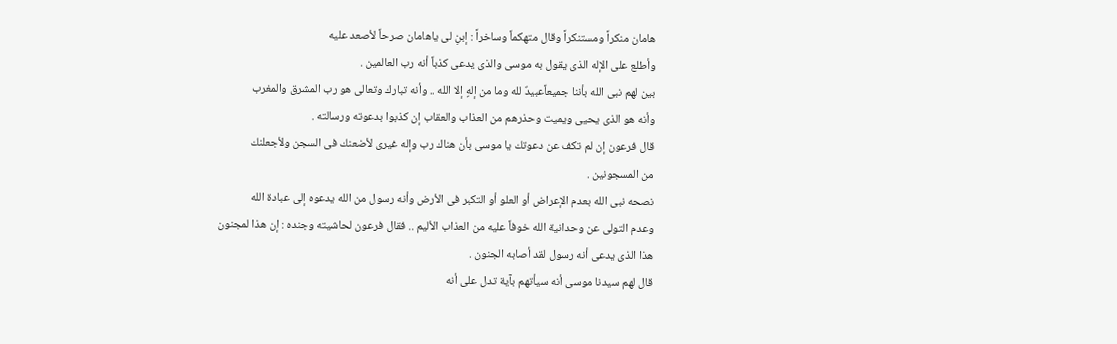هامان منكراً ومستنكراً وقال متهكماً وساخراً : إبنِ لى ياهامان صرحاً لأصعد عليه
وأطلع على الإله الذى يقول به موسى والذى يدعى كذباً أنه رب العالمين .
بين لهم نبى الله بأننا جميعاًعبيدٌ لله وما من إلهٍ إلا الله .. وأنه تبارك وتعالى هو رب المشرق والمغرب
وأنه هو الذى يحيى ويميت وحذرهم من العذاب والعقاب إن كذبوا بدعوته ورسالته .
قال فرعون إن لم تكف عن دعوتك يا موسى بأن هناك رب وإله غيرى لأضعنك فى السجن ولأجعلنك
من المسجونين .
نصحه نبى الله بعدم الإعراض أو العلو أو التكبر فى الأرض وأنه رسول من الله يدعوه إلى عبادة الله
وعدم التولى عن وحدانية الله خوفاً عليه من العذاب الأليم .. فقال فرعون لحاشيته وجنده : إن هذا لمجنون
هذا الذى يدعى أنه رسول لقد أصابه الجنون .
قال لهم سيدنا موسى أنه سيأتهم بآية تدل على أنه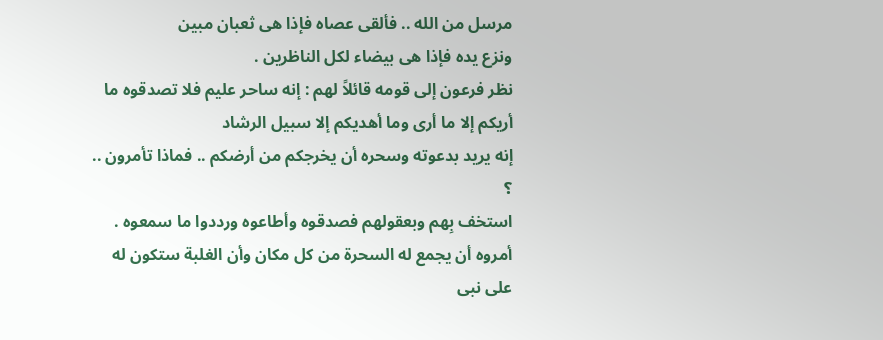مرسل من الله .. فألقى عصاه فإذا هى ثعبان مبين
ونزع يده فإذا هى بيضاء لكل الناظرين .
نظر فرعون إلى قومه قائلاً لهم : إنه ساحر عليم فلا تصدقوه ما أريكم إلا ما أرى وما أهديكم إلا سبيل الرشاد
إنه يريد بدعوته وسحره أن يخرجكم من أرضكم .. فماذا تأمرون .. ؟
استخف بِهم وبعقولهم فصدقوه وأطاعوه ورددوا ما سمعوه .
أمروه أن يجمع له السحرة من كل مكان وأن الغلبة ستكون له على نبى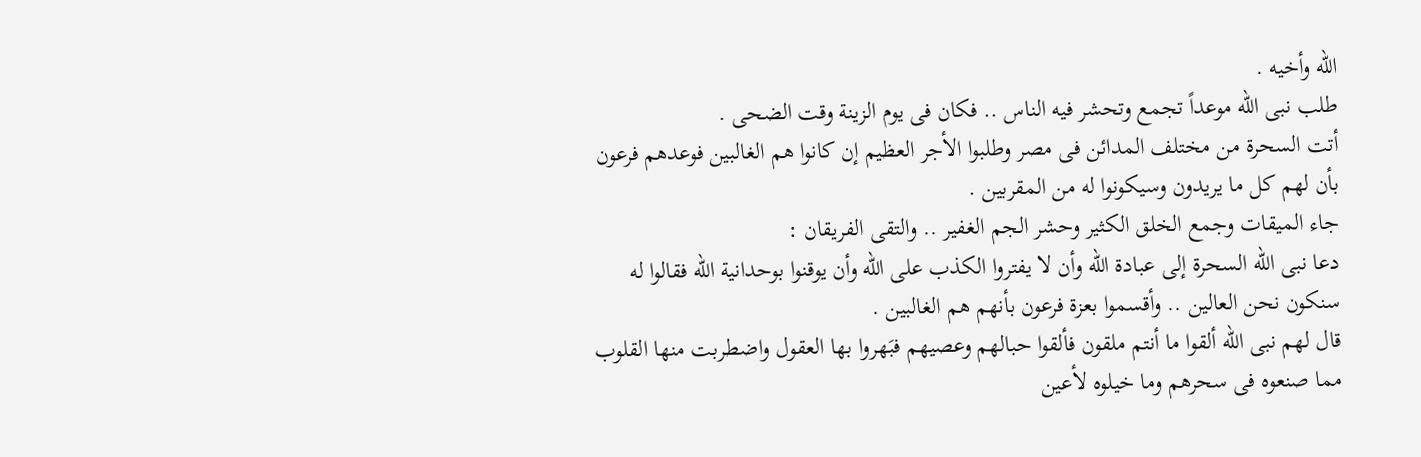الله وأخيه .
طلب نبى الله موعداً تجمع وتحشر فيه الناس .. فكان فى يوم الزينة وقت الضحى .
أتت السحرة من مختلف المدائن فى مصر وطلبوا الأجر العظيم إن كانوا هم الغالبين فوعدهم فرعون
بأن لهم كل ما يريدون وسيكونوا له من المقربين .
جاء الميقات وجمع الخلق الكثير وحشر الجم الغفير .. والتقى الفريقان :
دعا نبى الله السحرة إلى عبادة الله وأن لا يفتروا الكذب على الله وأن يوقنوا بوحدانية الله فقالوا له
سنكون نحن العالين .. وأقسموا بعزة فرعون بأنهم هم الغالبين .
قال لهم نبى الله ألقوا ما أنتم ملقون فألقوا حبالهم وعصيهم فبَهروا بها العقول واضطربت منها القلوب
مما صنعوه فى سحرهم وما خيلوه لأعين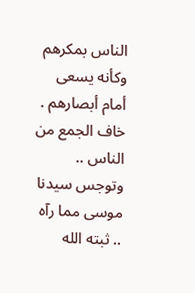الناس بمكرهم وكأنه يسعى أمام أبصارهم .
خاف الجمع من الناس .. وتوجس سيدنا موسى مما رآه .. ثبته الله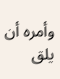وأمره أن يلق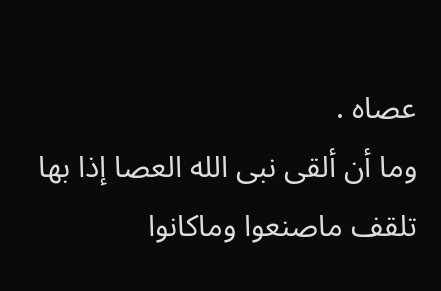عصاه .
وما أن ألقى نبى الله العصا إذا بها تلقف ماصنعوا وماكانوا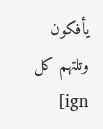يأفكون وتلتهم كل ign]